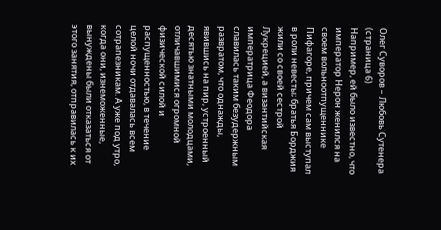Олег Суворов – Любовь Сутенера (страница 6)
Например, ей было известно, что император Нерон женился на своем вольноотпущеннике Пифагоре, причем сам выступал в роли невесты; братья Борджия жили со своей сестрой Лукрецией, а византийская императрица Феодора славилась таким безудержным развратом, что однажды, явившись на пир, устроенный десятью знатными молодцами, отличавшимися огромной физической силой и распущенностью, в течение целой ночи отдавалась всем сотрапезникам. А уже под утро, когда они, изнеможенные, вынуждены были отказаться от этого занятия, отправилась к их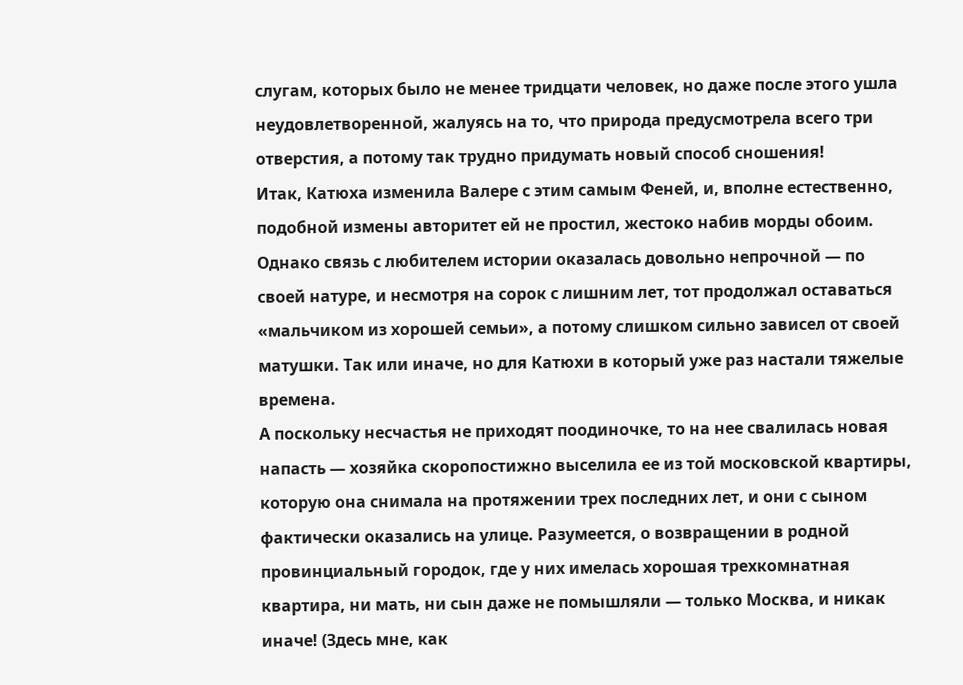слугам, которых было не менее тридцати человек, но даже после этого ушла неудовлетворенной, жалуясь на то, что природа предусмотрела всего три отверстия, а потому так трудно придумать новый способ сношения!
Итак, Катюха изменила Валере с этим самым Феней, и, вполне естественно, подобной измены авторитет ей не простил, жестоко набив морды обоим. Однако связь с любителем истории оказалась довольно непрочной — по своей натуре, и несмотря на сорок с лишним лет, тот продолжал оставаться «мальчиком из хорошей семьи», а потому слишком сильно зависел от своей матушки. Так или иначе, но для Катюхи в который уже раз настали тяжелые времена.
А поскольку несчастья не приходят поодиночке, то на нее свалилась новая напасть — хозяйка скоропостижно выселила ее из той московской квартиры, которую она снимала на протяжении трех последних лет, и они с сыном фактически оказались на улице. Разумеется, о возвращении в родной провинциальный городок, где у них имелась хорошая трехкомнатная квартира, ни мать, ни сын даже не помышляли — только Москва, и никак иначе! (Здесь мне, как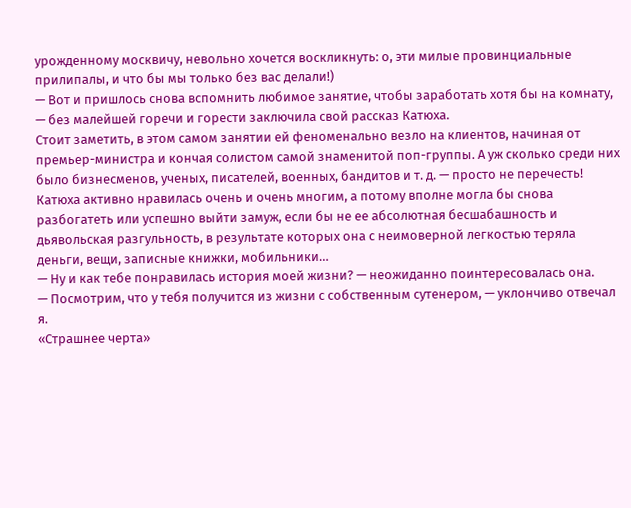урожденному москвичу, невольно хочется воскликнуть: о, эти милые провинциальные прилипалы, и что бы мы только без вас делали!)
— Вот и пришлось снова вспомнить любимое занятие, чтобы заработать хотя бы на комнату, — без малейшей горечи и горести заключила свой рассказ Катюха.
Стоит заметить, в этом самом занятии ей феноменально везло на клиентов, начиная от премьер-министра и кончая солистом самой знаменитой поп-группы. А уж сколько среди них было бизнесменов, ученых, писателей, военных, бандитов и т. д. — просто не перечесть! Катюха активно нравилась очень и очень многим, а потому вполне могла бы снова разбогатеть или успешно выйти замуж, если бы не ее абсолютная бесшабашность и дьявольская разгульность, в результате которых она с неимоверной легкостью теряла деньги, вещи, записные книжки, мобильники…
— Ну и как тебе понравилась история моей жизни? — неожиданно поинтересовалась она.
— Посмотрим, что у тебя получится из жизни с собственным сутенером, — уклончиво отвечал я.
«Страшнее черта»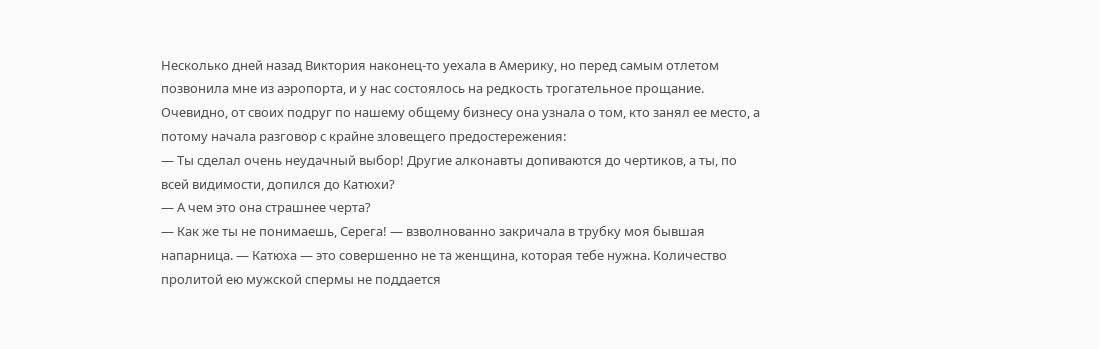Несколько дней назад Виктория наконец-то уехала в Америку, но перед самым отлетом позвонила мне из аэропорта, и у нас состоялось на редкость трогательное прощание. Очевидно, от своих подруг по нашему общему бизнесу она узнала о том, кто занял ее место, а потому начала разговор с крайне зловещего предостережения:
— Ты сделал очень неудачный выбор! Другие алконавты допиваются до чертиков, а ты, по всей видимости, допился до Катюхи?
— А чем это она страшнее черта?
— Как же ты не понимаешь, Серега! — взволнованно закричала в трубку моя бывшая напарница. — Катюха — это совершенно не та женщина, которая тебе нужна. Количество пролитой ею мужской спермы не поддается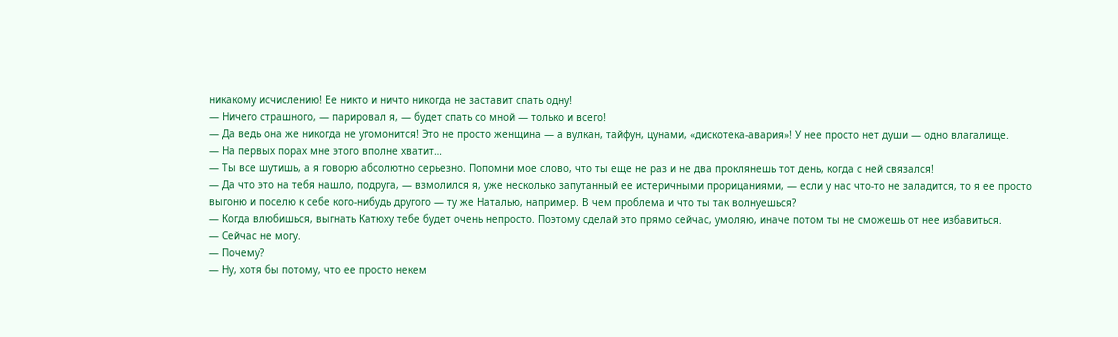никакому исчислению! Ее никто и ничто никогда не заставит спать одну!
— Ничего страшного, — парировал я, — будет спать со мной — только и всего!
— Да ведь она же никогда не угомонится! Это не просто женщина — а вулкан, тайфун, цунами, «дискотека-авария»! У нее просто нет души — одно влагалище.
— На первых порах мне этого вполне хватит…
— Ты все шутишь, а я говорю абсолютно серьезно. Попомни мое слово, что ты еще не раз и не два проклянешь тот день, когда с ней связался!
— Да что это на тебя нашло, подруга, — взмолился я, уже несколько запутанный ее истеричными прорицаниями, — если у нас что-то не заладится, то я ее просто выгоню и поселю к себе кого-нибудь другого — ту же Наталью, например. В чем проблема и что ты так волнуешься?
— Когда влюбишься, выгнать Катюху тебе будет очень непросто. Поэтому сделай это прямо сейчас, умоляю, иначе потом ты не сможешь от нее избавиться.
— Сейчас не могу.
— Почему?
— Ну, хотя бы потому, что ее просто некем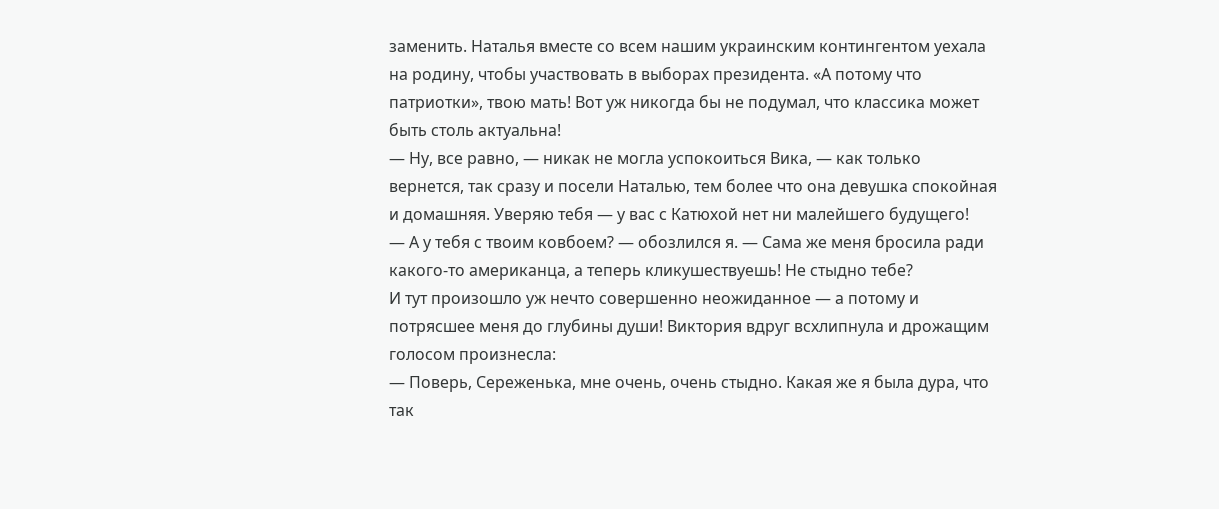заменить. Наталья вместе со всем нашим украинским контингентом уехала на родину, чтобы участвовать в выборах президента. «А потому что патриотки», твою мать! Вот уж никогда бы не подумал, что классика может быть столь актуальна!
— Ну, все равно, — никак не могла успокоиться Вика, — как только вернется, так сразу и посели Наталью, тем более что она девушка спокойная и домашняя. Уверяю тебя — у вас с Катюхой нет ни малейшего будущего!
— А у тебя с твоим ковбоем? — обозлился я. — Сама же меня бросила ради какого-то американца, а теперь кликушествуешь! Не стыдно тебе?
И тут произошло уж нечто совершенно неожиданное — а потому и потрясшее меня до глубины души! Виктория вдруг всхлипнула и дрожащим голосом произнесла:
— Поверь, Сереженька, мне очень, очень стыдно. Какая же я была дура, что так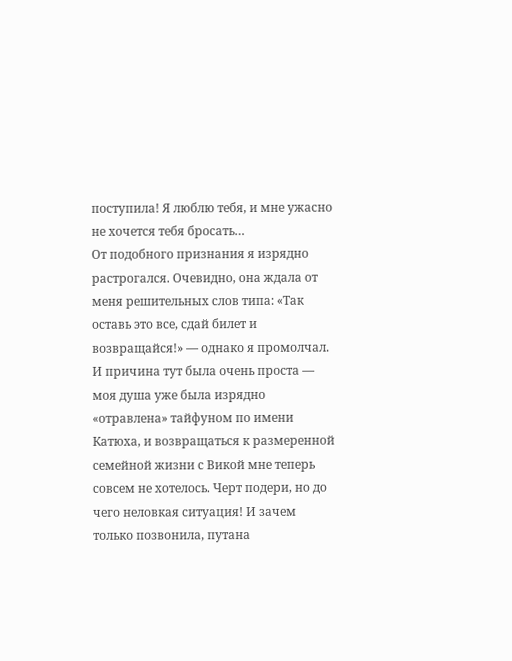поступила! Я люблю тебя, и мне ужасно не хочется тебя бросать…
От подобного признания я изрядно растрогался. Очевидно, она ждала от меня решительных слов типа: «Так оставь это все, сдай билет и возвращайся!» — однако я промолчал. И причина тут была очень проста — моя душа уже была изрядно «отравлена» тайфуном по имени Катюха, и возвращаться к размеренной семейной жизни с Викой мне теперь совсем не хотелось. Черт подери, но до чего неловкая ситуация! И зачем только позвонила, путана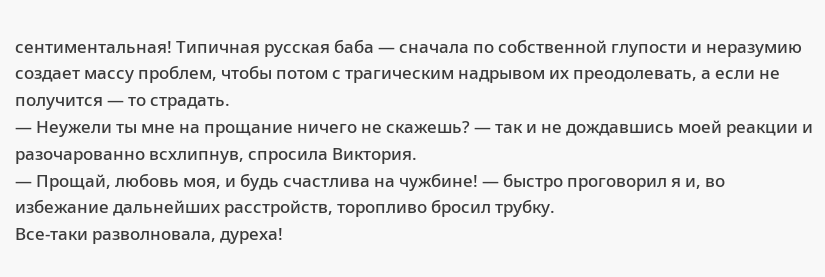сентиментальная! Типичная русская баба — сначала по собственной глупости и неразумию создает массу проблем, чтобы потом с трагическим надрывом их преодолевать, а если не получится — то страдать.
— Неужели ты мне на прощание ничего не скажешь? — так и не дождавшись моей реакции и разочарованно всхлипнув, спросила Виктория.
— Прощай, любовь моя, и будь счастлива на чужбине! — быстро проговорил я и, во избежание дальнейших расстройств, торопливо бросил трубку.
Все-таки разволновала, дуреха!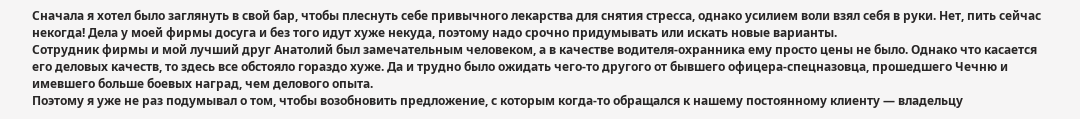Сначала я хотел было заглянуть в свой бар, чтобы плеснуть себе привычного лекарства для снятия стресса, однако усилием воли взял себя в руки. Нет, пить сейчас некогда! Дела у моей фирмы досуга и без того идут хуже некуда, поэтому надо срочно придумывать или искать новые варианты.
Сотрудник фирмы и мой лучший друг Анатолий был замечательным человеком, а в качестве водителя-охранника ему просто цены не было. Однако что касается его деловых качеств, то здесь все обстояло гораздо хуже. Да и трудно было ожидать чего-то другого от бывшего офицера-спецназовца, прошедшего Чечню и имевшего больше боевых наград, чем делового опыта.
Поэтому я уже не раз подумывал о том, чтобы возобновить предложение, с которым когда-то обращался к нашему постоянному клиенту — владельцу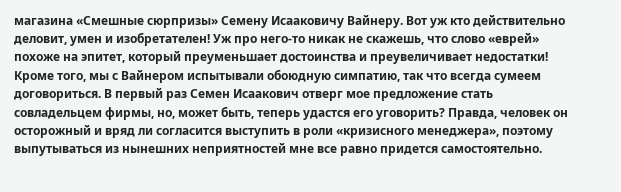магазина «Смешные сюрпризы» Семену Исааковичу Вайнеру. Вот уж кто действительно деловит, умен и изобретателен! Уж про него-то никак не скажешь, что слово «еврей» похоже на эпитет, который преуменьшает достоинства и преувеличивает недостатки!
Кроме того, мы с Вайнером испытывали обоюдную симпатию, так что всегда сумеем договориться. В первый раз Семен Исаакович отверг мое предложение стать совладельцем фирмы, но, может быть, теперь удастся его уговорить? Правда, человек он осторожный и вряд ли согласится выступить в роли «кризисного менеджера», поэтому выпутываться из нынешних неприятностей мне все равно придется самостоятельно.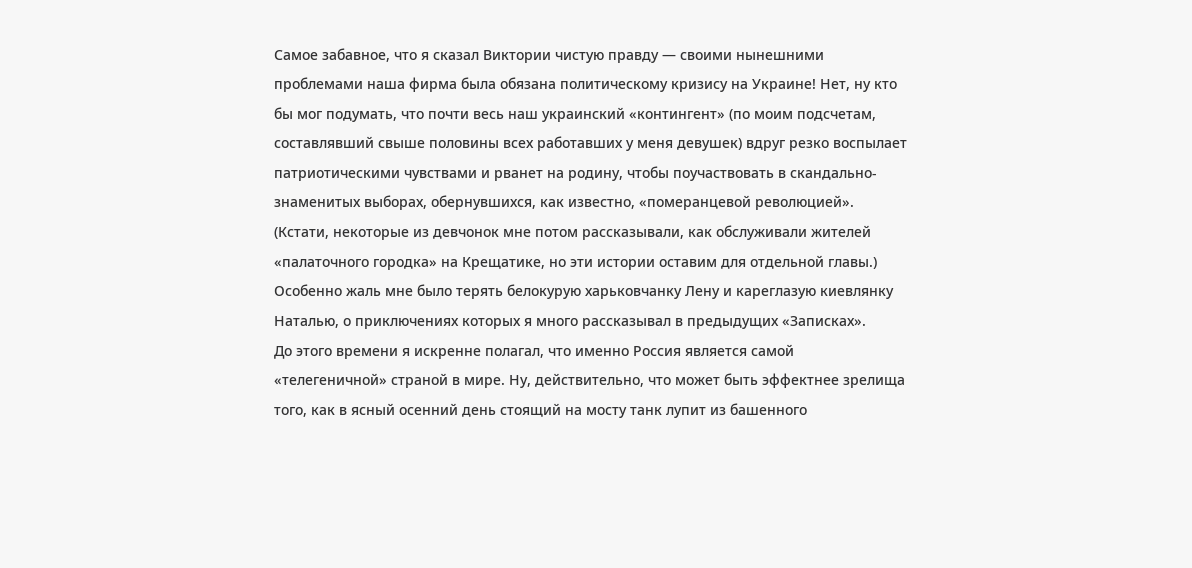Самое забавное, что я сказал Виктории чистую правду — своими нынешними проблемами наша фирма была обязана политическому кризису на Украине! Нет, ну кто бы мог подумать, что почти весь наш украинский «контингент» (по моим подсчетам, составлявший свыше половины всех работавших у меня девушек) вдруг резко воспылает патриотическими чувствами и рванет на родину, чтобы поучаствовать в скандально-знаменитых выборах, обернувшихся, как известно, «померанцевой революцией». (Кстати, некоторые из девчонок мне потом рассказывали, как обслуживали жителей «палаточного городка» на Крещатике, но эти истории оставим для отдельной главы.) Особенно жаль мне было терять белокурую харьковчанку Лену и кареглазую киевлянку Наталью, о приключениях которых я много рассказывал в предыдущих «Записках».
До этого времени я искренне полагал, что именно Россия является самой «телегеничной» страной в мире. Ну, действительно, что может быть эффектнее зрелища того, как в ясный осенний день стоящий на мосту танк лупит из башенного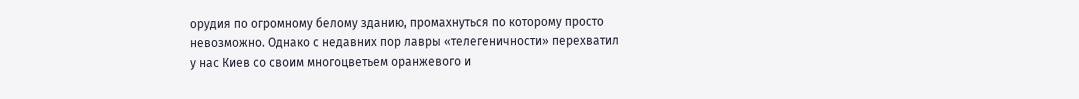орудия по огромному белому зданию, промахнуться по которому просто невозможно. Однако с недавних пор лавры «телегеничности» перехватил у нас Киев со своим многоцветьем оранжевого и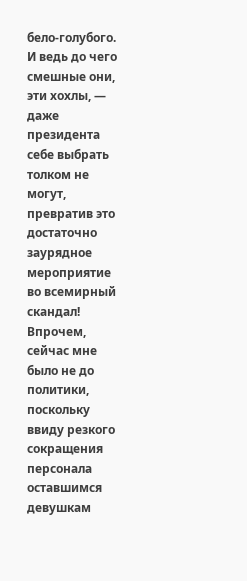бело-голубого. И ведь до чего смешные они, эти хохлы, — даже президента себе выбрать толком не могут, превратив это достаточно заурядное мероприятие во всемирный скандал!
Впрочем, сейчас мне было не до политики, поскольку ввиду резкого сокращения персонала оставшимся девушкам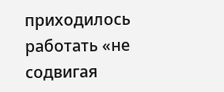приходилось работать «не содвигая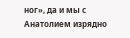ног», да и мы с Анатолием изрядно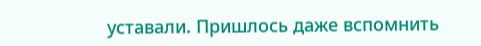уставали. Пришлось даже вспомнить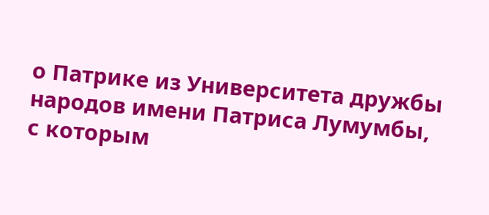о Патрике из Университета дружбы народов имени Патриса Лумумбы, с которым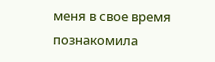меня в свое время познакомила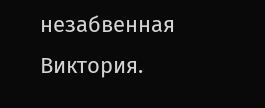незабвенная Виктория.